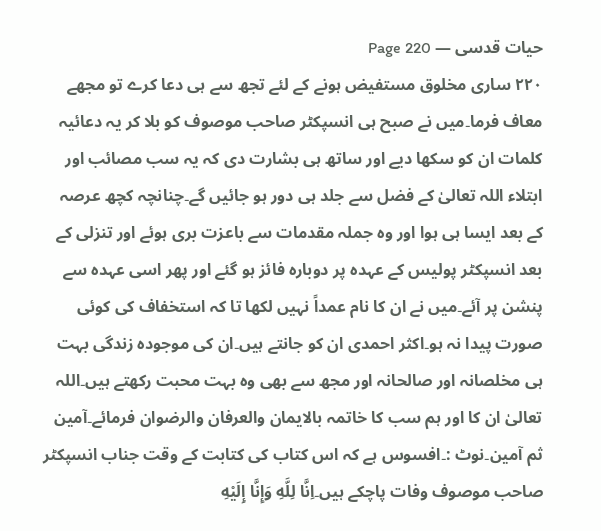حیات قدسی — Page 220
۲۲۰ ساری مخلوق مستفیض ہونے کے لئے تجھ سے ہی دعا کرے تو مجھے معاف فرما۔میں نے صبح ہی انسپکٹر صاحب موصوف کو بلا کر یہ دعائیہ کلمات ان کو سکھا دیے اور ساتھ ہی بشارت دی کہ یہ سب مصائب اور ابتلاء اللہ تعالیٰ کے فضل سے جلد ہی دور ہو جائیں گے۔چنانچہ کچھ عرصہ کے بعد ایسا ہی ہوا اور وہ جملہ مقدمات سے باعزت بری ہوئے اور تنزلی کے بعد انسپکٹر پولیس کے عہدہ پر دوبارہ فائز ہو گئے اور پھر اسی عہدہ سے پنشن پر آئے۔میں نے ان کا نام عمداً نہیں لکھا تا کہ استخفاف کی کوئی صورت پیدا نہ ہو۔اکثر احمدی ان کو جانتے ہیں۔ان کی موجودہ زندگی بہت ہی مخلصانہ اور صالحانہ اور مجھ سے بھی وہ بہت محبت رکھتے ہیں۔اللہ تعالیٰ ان کا اور ہم سب کا خاتمہ بالایمان والعرفان والرضوان فرمائے۔آمین ثم آمین۔نوٹ :۔افسوس ہے کہ اس کتاب کی کتابت کے وقت جناب انسپکٹر صاحب موصوف وفات پاچکے ہیں۔اِنَّا لِلَّهِ وَإِنَّا إِلَيْهِ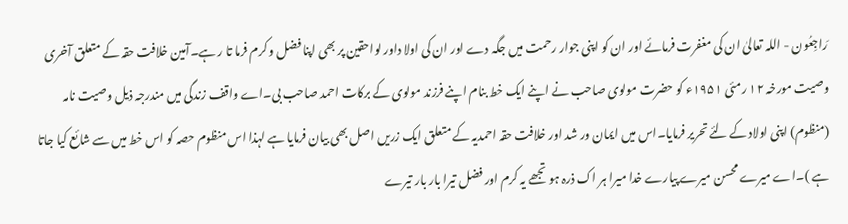رَاجِعُون - اللہ تعالیٰ ان کی مغفرت فرمائے اور ان کو اپنی جوار رحمت میں جگہ دے اور ان کی اولا داور لواحقین پر بھی اپنا فضل و کرم فرما تا ر ہے۔آمین خلافت حقہ کے متعلق آخری وصیت مورخہ ۱۲ رمئی ۱۹۵۱ء کو حضرت مولوی صاحب نے اپنے ایک خط بنام اپنے فرزند مولوی کے برکات احمد صاحب بی۔اے واقف زندگی میں مندرجہ ذیل وصیت نامہ (منظوم) اپنی اولاد کے لئے تحریر فرمایا۔اس میں ایمان ور شد اور خلافت حقہ احمدیہ کے متعلق ایک زریں اصل بھی بیان فرمایا ہے لہذا اس منظوم حصہ کو اس خط میں سے شائع کیا جاتا ہے )۔اے میرے محسن میرے پیارے خدا میرا ہر اک ذرہ ہو تجھے یہ کرم اور فضل تیرا بار بار تیرے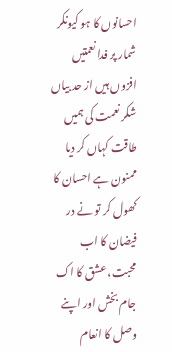احسانوں کا ہو کیونکر شمار پر فدا نعمتیں افزوں ہیں از حد بیاں شکر نعمت کی ہمیں طاقت کہاں کر دیا ممنون ہے احسان کا کھول کر تو نے در فیضان کا اب محبت، عشق کا اک جام بخش اور اپنے وصل کا انعام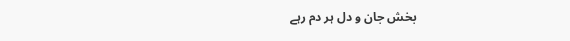بخش جان و دل ہر دم رہے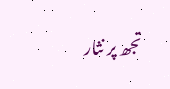تجھ پر نثار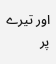اور تیرے پر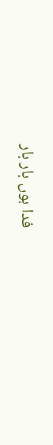فدا ہوں بار بار